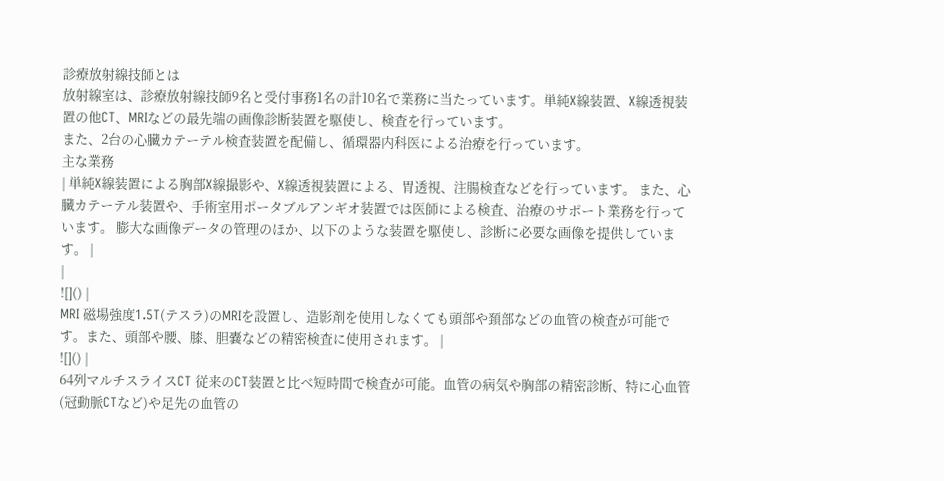診療放射線技師とは
放射線室は、診療放射線技師9名と受付事務1名の計10名で業務に当たっています。単純X線装置、X線透視装置の他CT、MRIなどの最先端の画像診断装置を駆使し、検査を行っています。
また、2台の心臓カテーテル検査装置を配備し、循環器内科医による治療を行っています。
主な業務
| 単純X線装置による胸部X線撮影や、X線透視装置による、胃透視、注腸検査などを行っています。 また、心臓カテーテル装置や、手術室用ポータブルアンギオ装置では医師による検査、治療のサポート業務を行っています。 膨大な画像データの管理のほか、以下のような装置を駆使し、診断に必要な画像を提供しています。 |
|
![]() |
MRI 磁場強度1.5T(テスラ)のMRIを設置し、造影剤を使用しなくても頭部や頚部などの血管の検査が可能です。また、頭部や腰、膝、胆嚢などの精密検査に使用されます。 |
![]() |
64列マルチスライスCT 従来のCT装置と比べ短時間で検査が可能。血管の病気や胸部の精密診断、特に心血管(冠動脈CTなど)や足先の血管の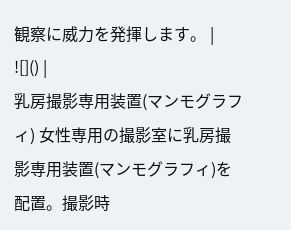観察に威力を発揮します。 |
![]() |
乳房撮影専用装置(マンモグラフィ) 女性専用の撮影室に乳房撮影専用装置(マンモグラフィ)を配置。撮影時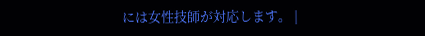には女性技師が対応します。 |